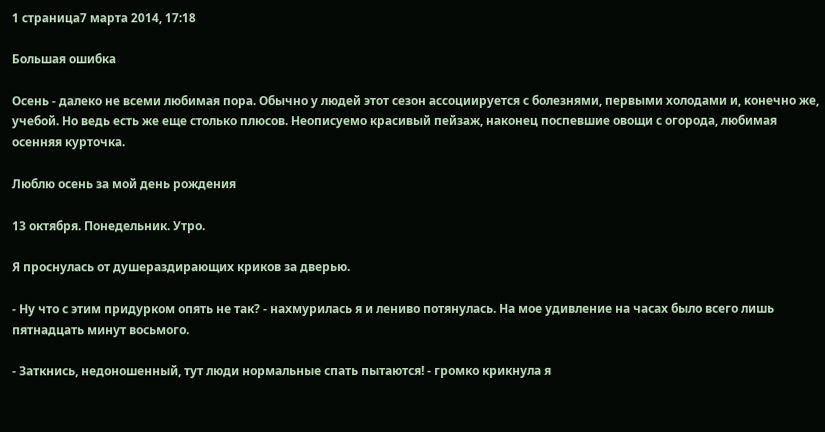1 страница7 марта 2014, 17:18

Большая ошибка

Осень - далеко не всеми любимая пора. Обычно у людей этот сезон ассоциируется с болезнями, первыми холодами и, конечно же, учебой. Но ведь есть же еще столько плюсов. Неописуемо красивый пейзаж, наконец поспевшие овощи с огорода, любимая осенняя курточка.

Люблю осень за мой день рождения

13 октября. Понедельник. Утро.

Я проснулась от душераздирающих криков за дверью.

- Ну что с этим придурком опять не так? - нахмурилась я и лениво потянулась. На мое удивление на часах было всего лишь пятнадцать минут восьмого.

- Заткнись, недоношенный, тут люди нормальные спать пытаются! - громко крикнула я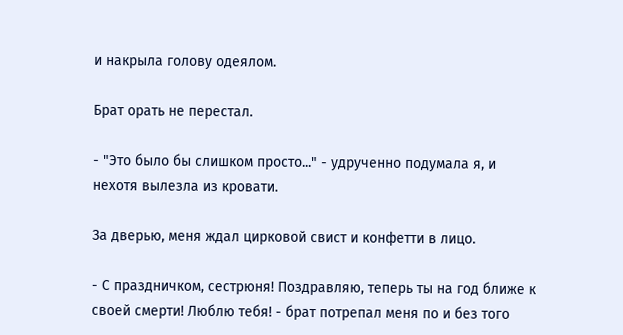и накрыла голову одеялом.

Брат орать не перестал.

- "Это было бы слишком просто..." - удрученно подумала я, и нехотя вылезла из кровати.

За дверью, меня ждал цирковой свист и конфетти в лицо.

- С праздничком, сестрюня! Поздравляю, теперь ты на год ближе к своей смерти! Люблю тебя! - брат потрепал меня по и без того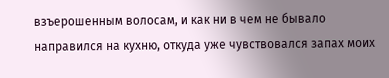взъерошенным волосам, и как ни в чем не бывало направился на кухню, откуда уже чувствовался запах моих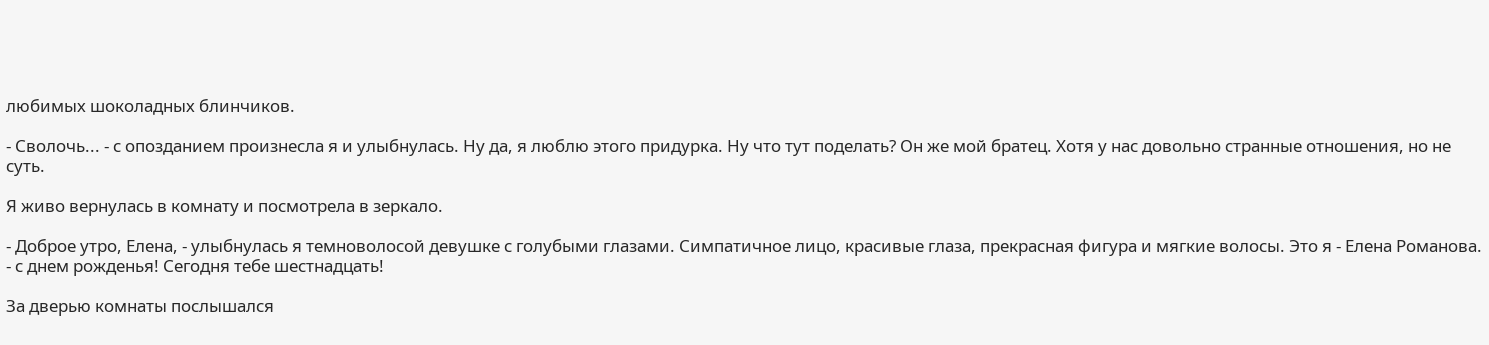любимых шоколадных блинчиков.

- Сволочь... - с опозданием произнесла я и улыбнулась. Ну да, я люблю этого придурка. Ну что тут поделать? Он же мой братец. Хотя у нас довольно странные отношения, но не суть.

Я живо вернулась в комнату и посмотрела в зеркало.

- Доброе утро, Елена, - улыбнулась я темноволосой девушке с голубыми глазами. Симпатичное лицо, красивые глаза, прекрасная фигура и мягкие волосы. Это я - Елена Романова. - с днем рожденья! Сегодня тебе шестнадцать!

За дверью комнаты послышался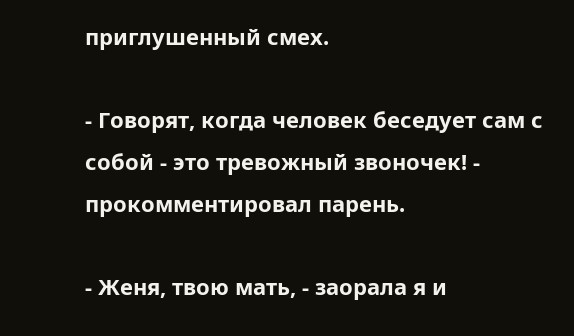приглушенный смех.

- Говорят, когда человек беседует сам с собой - это тревожный звоночек! - прокомментировал парень.

- Женя, твою мать, - заорала я и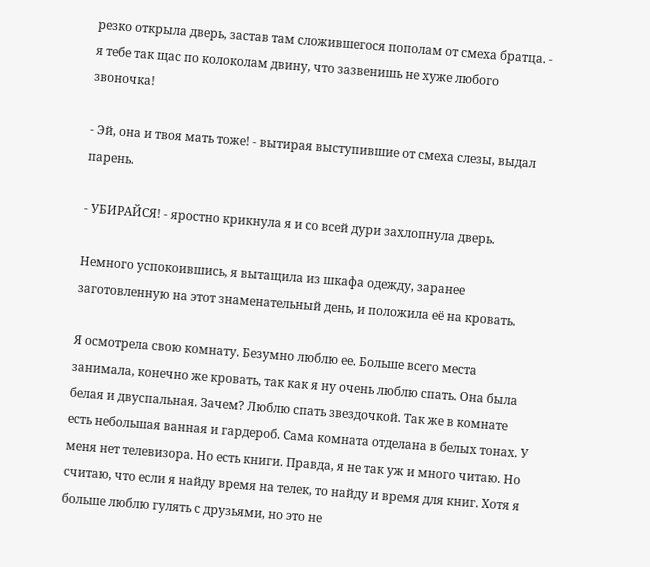резко открыла дверь, застав там сложившегося пополам от смеха братца. - я тебе так щас по колоколам двину, что зазвенишь не хуже любого звоночка!

- Эй, она и твоя мать тоже! - вытирая выступившие от смеха слезы, выдал парень.

- УБИРАЙСЯ! - яростно крикнула я и со всей дури захлопнула дверь.

Немного успокоившись, я вытащила из шкафа одежду, заранее заготовленную на этот знаменательный день, и положила её на кровать.

Я осмотрела свою комнату. Безумно люблю ее. Больше всего места занимала, конечно же кровать, так как я ну очень люблю спать. Она была белая и двуспальная. Зачем? Люблю спать звездочкой. Так же в комнате есть небольшая ванная и гардероб. Сама комната отделана в белых тонах. У меня нет телевизора. Но есть книги. Правда, я не так уж и много читаю. Но считаю, что если я найду время на телек, то найду и время для книг. Хотя я больше люблю гулять с друзьями, но это не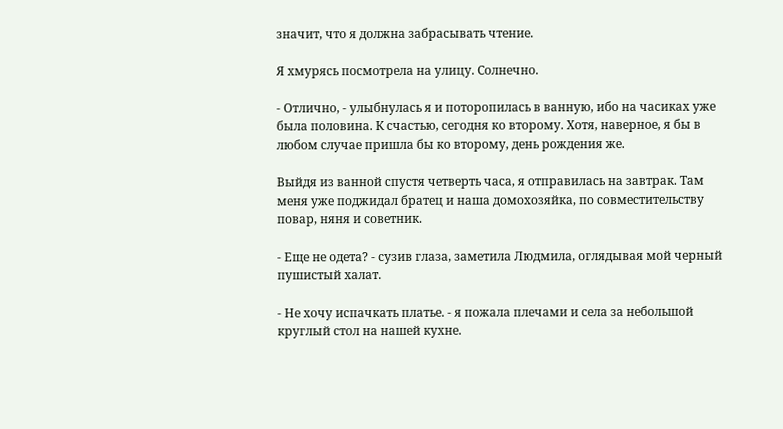значит, что я должна забрасывать чтение.

Я хмурясь посмотрела на улицу. Солнечно.

- Отлично, - улыбнулась я и поторопилась в ванную, ибо на часиках уже была половина. К счастью, сегодня ко второму. Хотя, наверное, я бы в любом случае пришла бы ко второму, день рождения же.

Выйдя из ванной спустя четверть часа, я отправилась на завтрак. Там меня уже поджидал братец и наша домохозяйка, по совместительству повар, няня и советник.

- Еще не одета? - сузив глаза, заметила Людмила, оглядывая мой черный пушистый халат.

- Не хочу испачкать платье. - я пожала плечами и села за небольшой круглый стол на нашей кухне.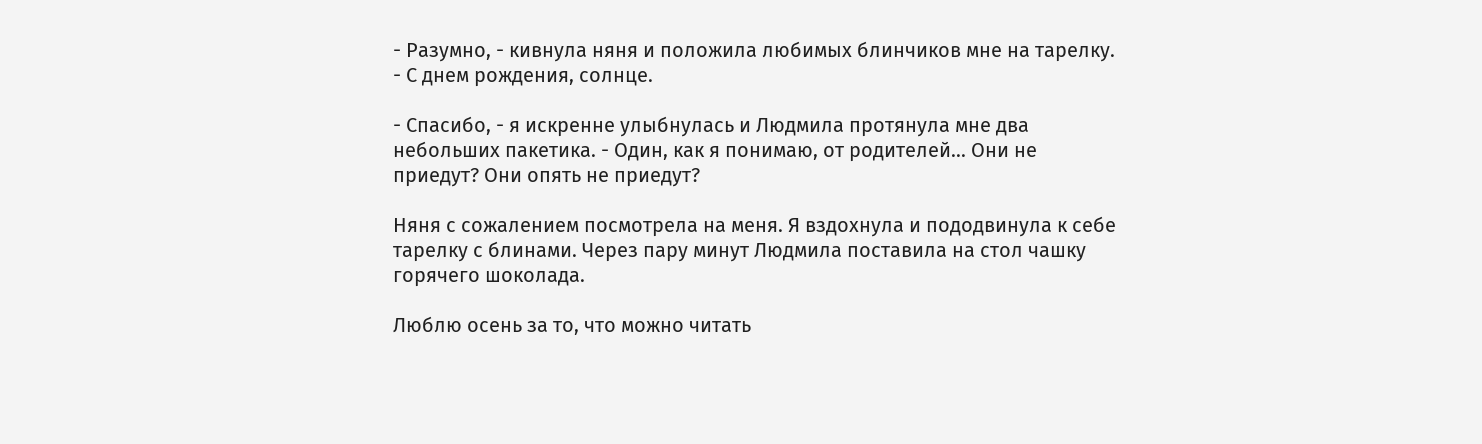- Разумно, - кивнула няня и положила любимых блинчиков мне на тарелку. - С днем рождения, солнце.

- Спасибо, - я искренне улыбнулась и Людмила протянула мне два небольших пакетика. - Один, как я понимаю, от родителей... Они не приедут? Они опять не приедут?

Няня с сожалением посмотрела на меня. Я вздохнула и пододвинула к себе тарелку с блинами. Через пару минут Людмила поставила на стол чашку горячего шоколада.

Люблю осень за то, что можно читать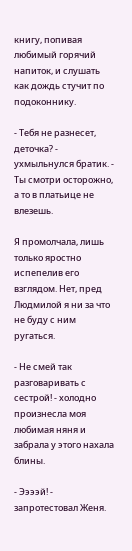книгу, попивая любимый горячий напиток, и слушать как дождь стучит по подоконнику.

- Тебя не разнесет, деточка? - ухмыльнулся братик. - Ты смотри осторожно, а то в платьице не влезешь.

Я промолчала, лишь только яростно испепелив его взглядом. Нет, пред Людмилой я ни за что не буду с ним ругаться.

- Не смей так разговаривать с сестрой! - холодно произнесла моя любимая няня и забрала у этого нахала блины.

- Ээээй! - запротестовал Женя.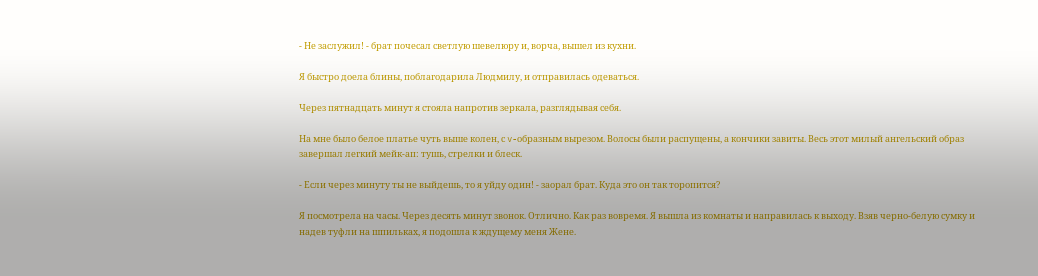- Не заслужил! - брат почесал светлую шевелюру и, ворча, вышел из кухни.

Я быстро доела блины, поблагодарила Людмилу, и отправилась одеваться.

Через пятнадцать минут я стояла напротив зеркала, разглядывая себя.

На мне было белое платье чуть выше колен, с v-образным вырезом. Волосы были распущены, а кончики завиты. Весь этот милый ангельский образ завершал легкий мейк-ап: тушь, стрелки и блеск.

- Если через минуту ты не выйдешь, то я уйду один! - заорал брат. Куда это он так торопится?

Я посмотрела на часы. Через десять минут звонок. Отлично. Как раз вовремя. Я вышла из комнаты и направилась к выходу. Взяв черно-белую сумку и надев туфли на шпильках, я подошла к ждущему меня Жене.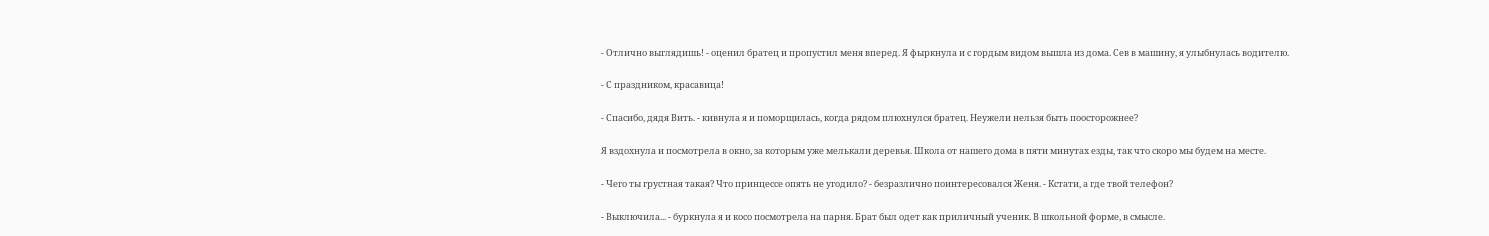- Отлично выглядишь! - оценил братец и пропустил меня вперед. Я фыркнула и с гордым видом вышла из дома. Сев в машину, я улыбнулась водителю.

- С праздником, красавица!

- Спасибо, дядя Вить. - кивнула я и поморщилась, когда рядом плюхнулся братец. Неужели нельзя быть поосторожнее?

Я вздохнула и посмотрела в окно, за которым уже мелькали деревья. Школа от нашего дома в пяти минутах езды, так что скоро мы будем на месте.

- Чего ты грустная такая? Что принцессе опять не угодило? - безразлично поинтересовался Женя. - Кстати, а где твой телефон?

- Выключила... - буркнула я и косо посмотрела на парня. Брат был одет как приличный ученик. В школьной форме, в смысле.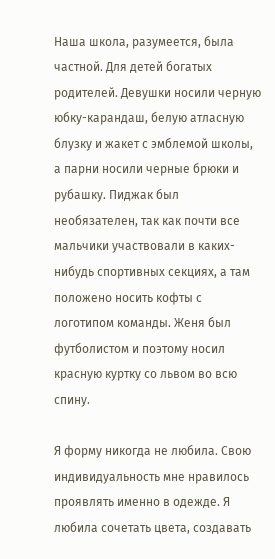Наша школа, разумеется, была частной. Для детей богатых родителей. Девушки носили черную юбку-карандаш, белую атласную блузку и жакет с эмблемой школы, а парни носили черные брюки и рубашку. Пиджак был необязателен, так как почти все мальчики участвовали в каких-нибудь спортивных секциях, а там положено носить кофты с логотипом команды. Женя был футболистом и поэтому носил красную куртку со львом во всю спину.

Я форму никогда не любила. Свою индивидуальность мне нравилось проявлять именно в одежде. Я любила сочетать цвета, создавать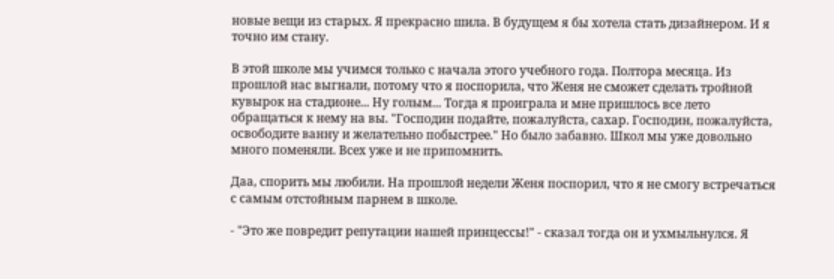новые вещи из старых. Я прекрасно шила. В будущем я бы хотела стать дизайнером. И я точно им стану.

В этой школе мы учимся только с начала этого учебного года. Полтора месяца. Из прошлой нас выгнали, потому что я поспорила, что Женя не сможет сделать тройной кувырок на стадионе... Ну голым... Тогда я проиграла и мне пришлось все лето обращаться к нему на вы. "Господин подайте, пожалуйста, сахар. Господин, пожалуйста, освободите ванну и желательно побыстрее." Но было забавно. Школ мы уже довольно много поменяли. Всех уже и не припомнить.

Даа, спорить мы любили. На прошлой недели Женя поспорил, что я не смогу встречаться с самым отстойным парнем в школе.

- "Это же повредит репутации нашей принцессы!" - сказал тогда он и ухмыльнулся. Я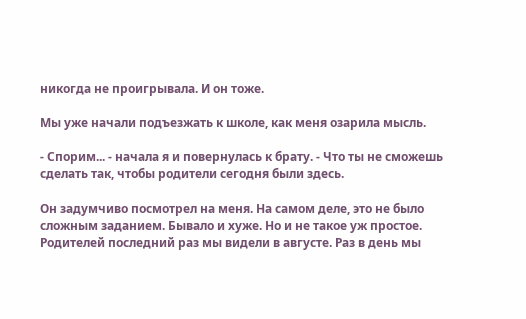никогда не проигрывала. И он тоже.

Мы уже начали подъезжать к школе, как меня озарила мысль.

- Спорим... - начала я и повернулась к брату. - Что ты не сможешь сделать так, чтобы родители сегодня были здесь.

Он задумчиво посмотрел на меня. На самом деле, это не было сложным заданием. Бывало и хуже. Но и не такое уж простое. Родителей последний раз мы видели в августе. Раз в день мы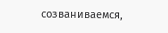созваниваемся,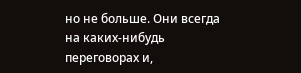но не больше. Они всегда на каких-нибудь переговорах и,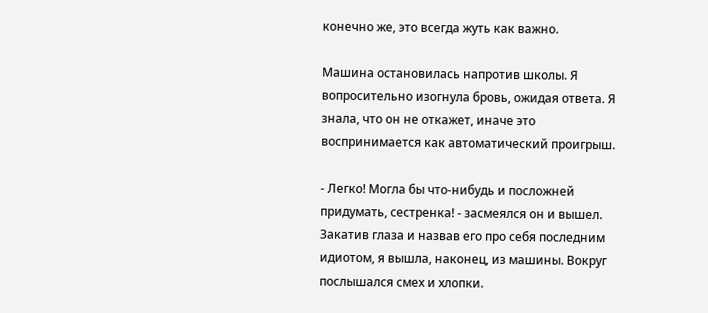конечно же, это всегда жуть как важно.

Машина остановилась напротив школы. Я вопросительно изогнула бровь, ожидая ответа. Я знала, что он не откажет, иначе это воспринимается как автоматический проигрыш.

- Легко! Могла бы что-нибудь и посложней придумать, сестренка! - засмеялся он и вышел. Закатив глаза и назвав его про себя последним идиотом, я вышла, наконец, из машины. Вокруг послышался смех и хлопки.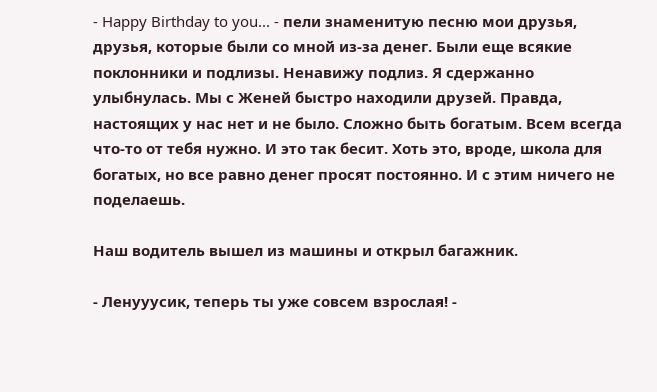- Happy Birthday to you... - пели знаменитую песню мои друзья, друзья, которые были со мной из-за денег. Были еще всякие поклонники и подлизы. Ненавижу подлиз. Я сдержанно улыбнулась. Мы с Женей быстро находили друзей. Правда, настоящих у нас нет и не было. Сложно быть богатым. Всем всегда что-то от тебя нужно. И это так бесит. Хоть это, вроде, школа для богатых, но все равно денег просят постоянно. И с этим ничего не поделаешь.

Наш водитель вышел из машины и открыл багажник.

- Ленууусик, теперь ты уже совсем взрослая! -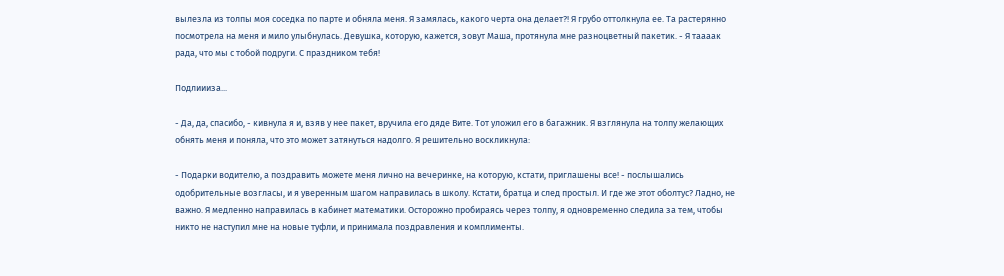вылезла из толпы моя соседка по парте и обняла меня. Я замялась, какого черта она делает?! Я грубо оттолкнула ее. Та растерянно посмотрела на меня и мило улыбнулась. Девушка, которую, кажется, зовут Маша, протянула мне разноцветный пакетик. - Я таааак рада, что мы с тобой подруги. С праздником тебя!

Подлиииза...

- Да, да, спасибо, - кивнула я и, взяв у нее пакет, вручила его дяде Вите. Тот уложил его в багажник. Я взглянула на толпу желающих обнять меня и поняла, что это может затянуться надолго. Я решительно воскликнула:

- Подарки водителю, а поздравить можете меня лично на вечеринке, на которую, кстати, приглашены все! - послышались одобрительные возгласы, и я уверенным шагом направилась в школу. Кстати, братца и след простыл. И где же этот оболтус? Ладно, не важно. Я медленно направилась в кабинет математики. Осторожно пробираясь через толпу, я одновременно следила за тем, чтобы никто не наступил мне на новые туфли, и принимала поздравления и комплименты.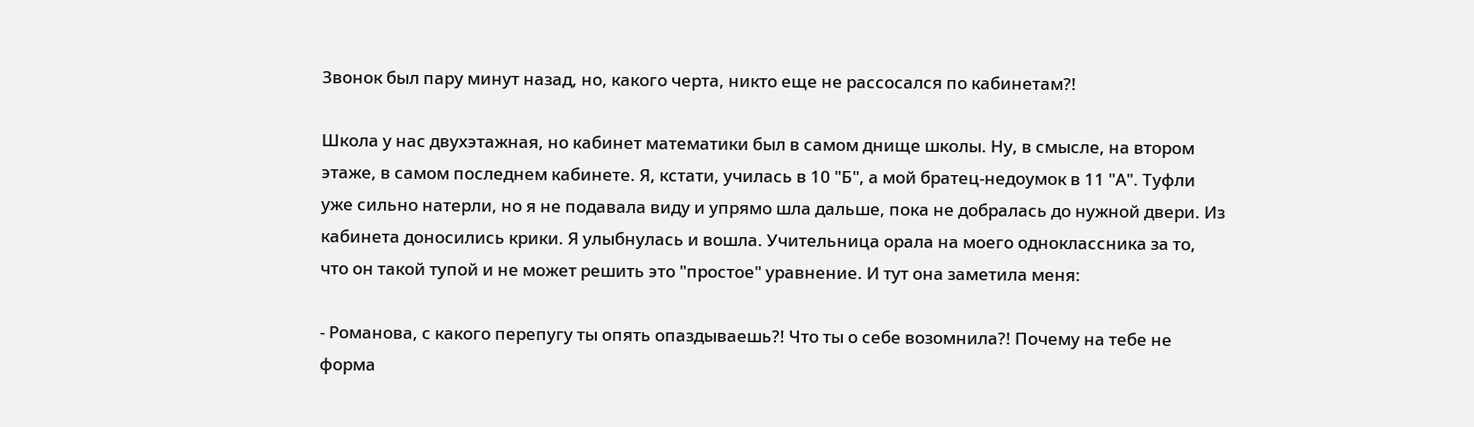Звонок был пару минут назад, но, какого черта, никто еще не рассосался по кабинетам?!

Школа у нас двухэтажная, но кабинет математики был в самом днище школы. Ну, в смысле, на втором этаже, в самом последнем кабинете. Я, кстати, училась в 10 "Б", а мой братец-недоумок в 11 "А". Туфли уже сильно натерли, но я не подавала виду и упрямо шла дальше, пока не добралась до нужной двери. Из кабинета доносились крики. Я улыбнулась и вошла. Учительница орала на моего одноклассника за то, что он такой тупой и не может решить это "простое" уравнение. И тут она заметила меня:

- Романова, с какого перепугу ты опять опаздываешь?! Что ты о себе возомнила?! Почему на тебе не форма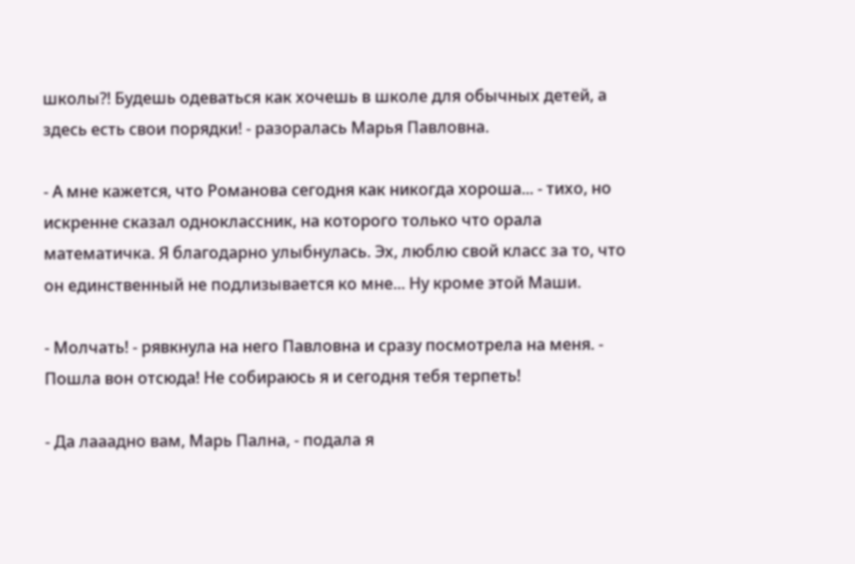школы?! Будешь одеваться как хочешь в школе для обычных детей, а здесь есть свои порядки! - разоралась Марья Павловна.

- А мне кажется, что Романова сегодня как никогда хороша... - тихо, но искренне сказал одноклассник, на которого только что орала математичка. Я благодарно улыбнулась. Эх, люблю свой класс за то, что он единственный не подлизывается ко мне... Ну кроме этой Маши.

- Молчать! - рявкнула на него Павловна и сразу посмотрела на меня. - Пошла вон отсюда! Не собираюсь я и сегодня тебя терпеть!

- Да лааадно вам, Марь Пална, - подала я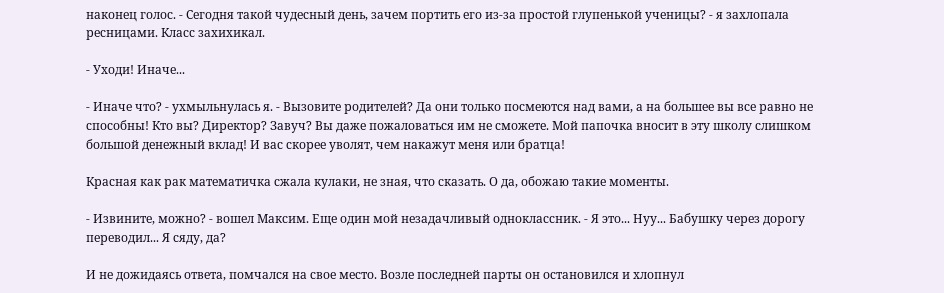наконец голос. - Сегодня такой чудесный день, зачем портить его из-за простой глупенькой ученицы? - я захлопала ресницами. Класс захихикал.

- Уходи! Иначе...

- Иначе что? - ухмыльнулась я. - Вызовите родителей? Да они только посмеются над вами, а на большее вы все равно не способны! Кто вы? Директор? Завуч? Вы даже пожаловаться им не сможете. Мой папочка вносит в эту школу слишком большой денежный вклад! И вас скорее уволят, чем накажут меня или братца!

Красная как рак математичка сжала кулаки, не зная, что сказать. О да, обожаю такие моменты.

- Извините, можно? - вошел Максим. Еще один мой незадачливый одноклассник. - Я это... Нуу... Бабушку через дорогу переводил... Я сяду, да?

И не дожидаясь ответа, помчался на свое место. Возле последней парты он остановился и хлопнул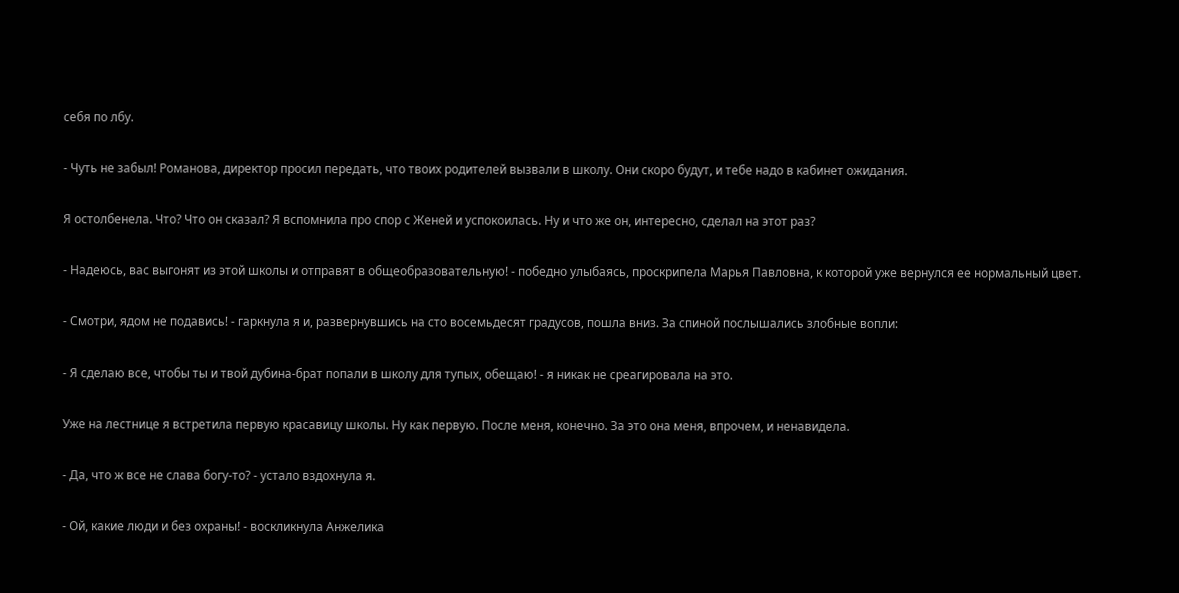себя по лбу.

- Чуть не забыл! Романова, директор просил передать, что твоих родителей вызвали в школу. Они скоро будут, и тебе надо в кабинет ожидания.

Я остолбенела. Что? Что он сказал? Я вспомнила про спор с Женей и успокоилась. Ну и что же он, интересно, сделал на этот раз?

- Надеюсь, вас выгонят из этой школы и отправят в общеобразовательную! - победно улыбаясь, проскрипела Марья Павловна, к которой уже вернулся ее нормальный цвет.

- Смотри, ядом не подавись! - гаркнула я и, развернувшись на сто восемьдесят градусов, пошла вниз. За спиной послышались злобные вопли:

- Я сделаю все, чтобы ты и твой дубина-брат попали в школу для тупых, обещаю! - я никак не среагировала на это.

Уже на лестнице я встретила первую красавицу школы. Ну как первую. После меня, конечно. За это она меня, впрочем, и ненавидела.

- Да, что ж все не слава богу-то? - устало вздохнула я.

- Ой, какие люди и без охраны! - воскликнула Анжелика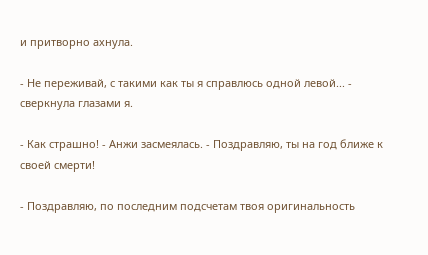и притворно ахнула.

- Не переживай, с такими как ты я справлюсь одной левой... - сверкнула глазами я.

- Как страшно! - Анжи засмеялась. - Поздравляю, ты на год ближе к своей смерти!

- Поздравляю, по последним подсчетам твоя оригинальность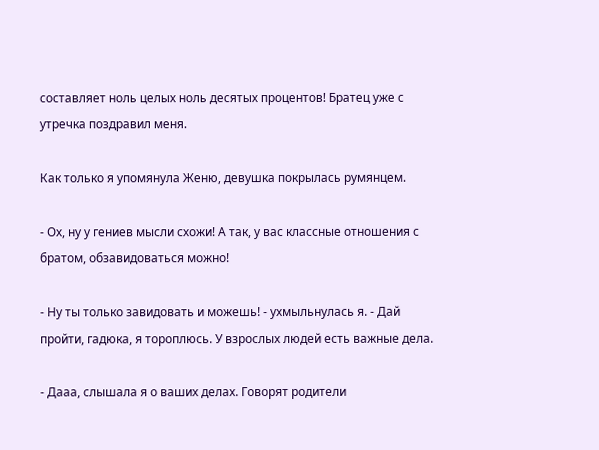составляет ноль целых ноль десятых процентов! Братец уже с утречка поздравил меня.

Как только я упомянула Женю, девушка покрылась румянцем.

- Ох, ну у гениев мысли схожи! А так, у вас классные отношения с братом, обзавидоваться можно!

- Ну ты только завидовать и можешь! - ухмыльнулась я. - Дай пройти, гадюка, я тороплюсь. У взрослых людей есть важные дела.

- Дааа, слышала я о ваших делах. Говорят родители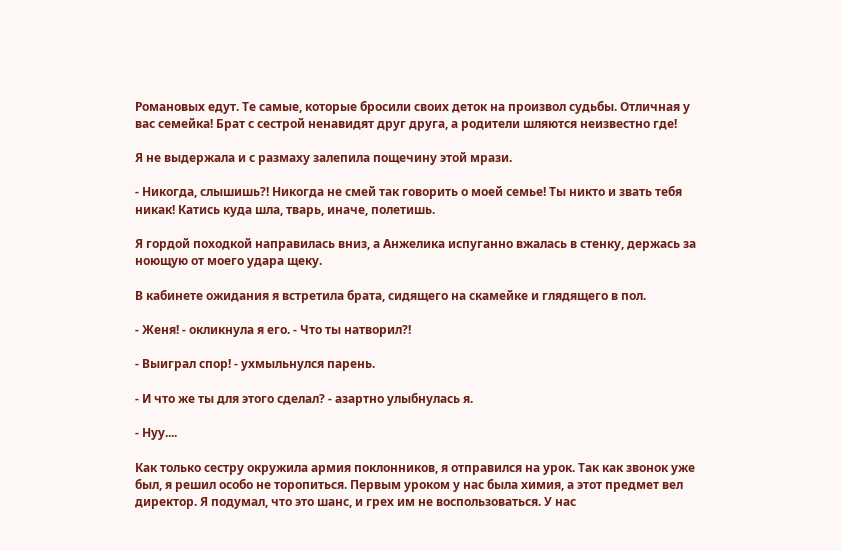Романовых едут. Те самые, которые бросили своих деток на произвол судьбы. Отличная у вас семейка! Брат с сестрой ненавидят друг друга, а родители шляются неизвестно где!

Я не выдержала и с размаху залепила пощечину этой мрази.

- Никогда, слышишь?! Никогда не смей так говорить о моей семье! Ты никто и звать тебя никак! Катись куда шла, тварь, иначе, полетишь.

Я гордой походкой направилась вниз, а Анжелика испуганно вжалась в стенку, держась за ноющую от моего удара щеку.

В кабинете ожидания я встретила брата, сидящего на скамейке и глядящего в пол.

- Женя! - окликнула я его. - Что ты натворил?!

- Выиграл спор! - ухмыльнулся парень.

- И что же ты для этого сделал? - азартно улыбнулась я.

- Нуу....

Как только сестру окружила армия поклонников, я отправился на урок. Так как звонок уже был, я решил особо не торопиться. Первым уроком у нас была химия, а этот предмет вел директор. Я подумал, что это шанс, и грех им не воспользоваться. У нас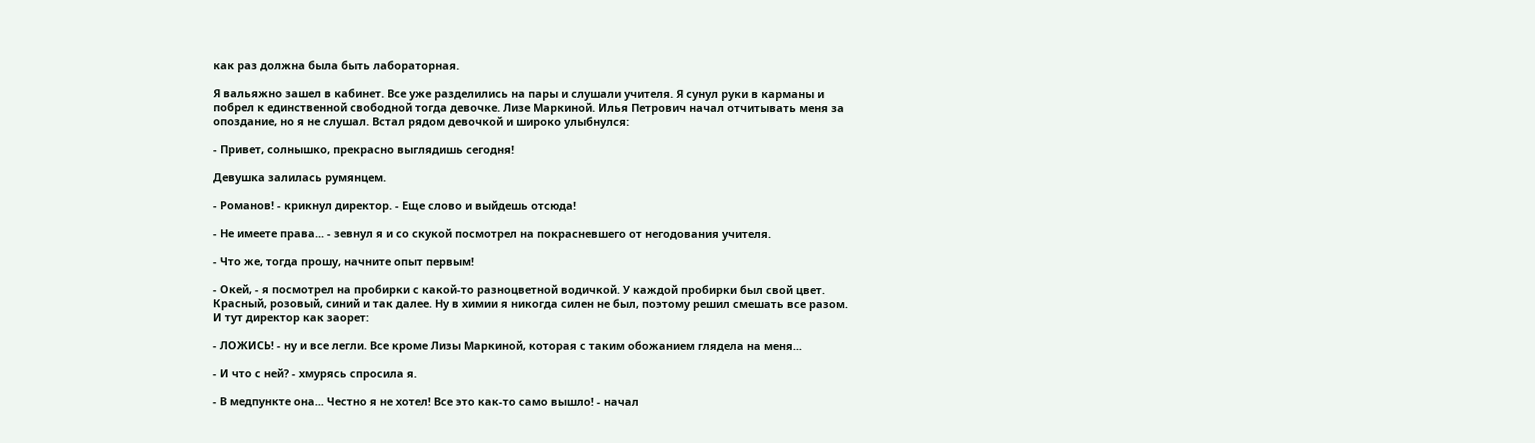как раз должна была быть лабораторная.

Я вальяжно зашел в кабинет. Все уже разделились на пары и слушали учителя. Я сунул руки в карманы и побрел к единственной свободной тогда девочке. Лизе Маркиной. Илья Петрович начал отчитывать меня за опоздание, но я не слушал. Встал рядом девочкой и широко улыбнулся:

- Привет, солнышко, прекрасно выглядишь сегодня!

Девушка залилась румянцем.

- Романов! - крикнул директор. - Еще слово и выйдешь отсюда!

- Не имеете права... - зевнул я и со скукой посмотрел на покрасневшего от негодования учителя.

- Что же, тогда прошу, начните опыт первым!

- Окей, - я посмотрел на пробирки с какой-то разноцветной водичкой. У каждой пробирки был свой цвет. Красный, розовый, синий и так далее. Ну в химии я никогда силен не был, поэтому решил смешать все разом. И тут директор как заорет:

- ЛОЖИСЬ! - ну и все легли. Все кроме Лизы Маркиной, которая с таким обожанием глядела на меня...

- И что с ней? - хмурясь спросила я.

- В медпункте она... Честно я не хотел! Все это как-то само вышло! - начал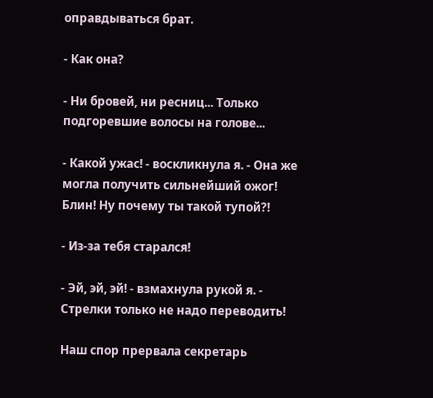оправдываться брат.

- Как она?

- Ни бровей, ни ресниц... Только подгоревшие волосы на голове...

- Какой ужас! - воскликнула я. - Она же могла получить сильнейший ожог! Блин! Ну почему ты такой тупой?!

- Из-за тебя старался!

- Эй, эй, эй! - взмахнула рукой я. - Стрелки только не надо переводить!

Наш спор прервала секретарь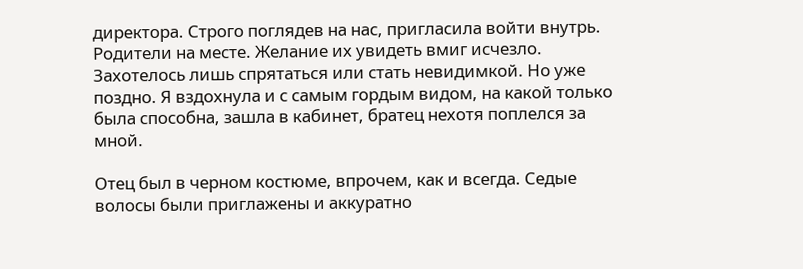директора. Строго поглядев на нас, пригласила войти внутрь. Родители на месте. Желание их увидеть вмиг исчезло. Захотелось лишь спрятаться или стать невидимкой. Но уже поздно. Я вздохнула и с самым гордым видом, на какой только была способна, зашла в кабинет, братец нехотя поплелся за мной.

Отец был в черном костюме, впрочем, как и всегда. Седые волосы были приглажены и аккуратно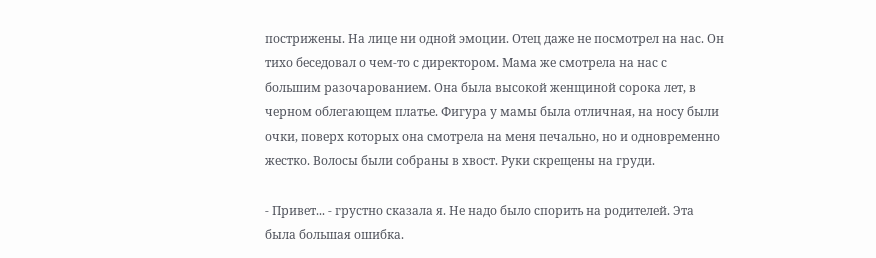пострижены. На лице ни одной эмоции. Отец даже не посмотрел на нас. Он тихо беседовал о чем-то с директором. Мама же смотрела на нас с большим разочарованием. Она была высокой женщиной сорока лет, в черном облегающем платье. Фигура у мамы была отличная, на носу были очки, поверх которых она смотрела на меня печально, но и одновременно жестко. Волосы были собраны в хвост. Руки скрещены на груди.

- Привет... - грустно сказала я. Не надо было спорить на родителей. Эта была большая ошибка.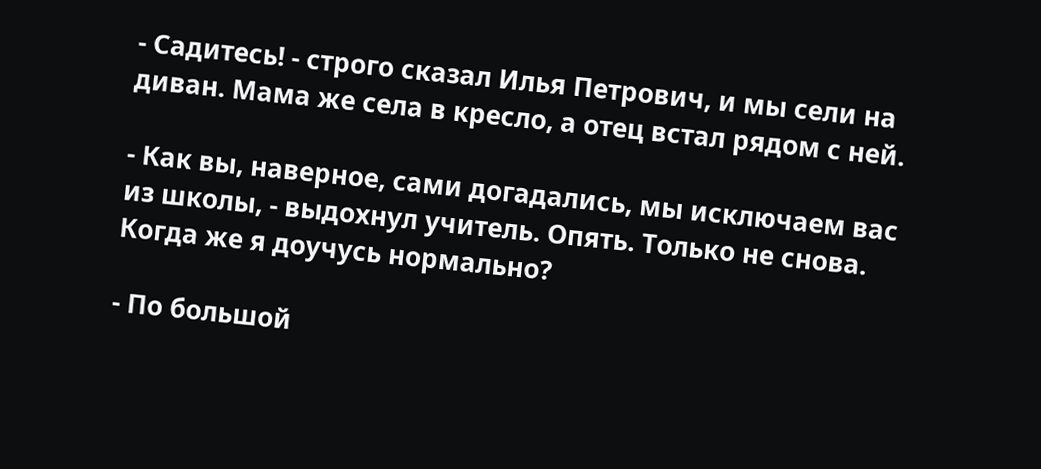- Садитесь! - строго сказал Илья Петрович, и мы сели на диван. Мама же села в кресло, а отец встал рядом с ней.

- Как вы, наверное, сами догадались, мы исключаем вас из школы, - выдохнул учитель. Опять. Только не снова. Когда же я доучусь нормально?

- По большой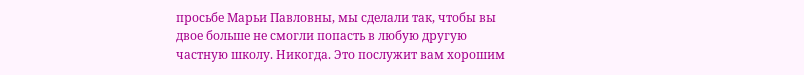просьбе Марьи Павловны, мы сделали так, чтобы вы двое больше не смогли попасть в любую другую частную школу. Никогда. Это послужит вам хорошим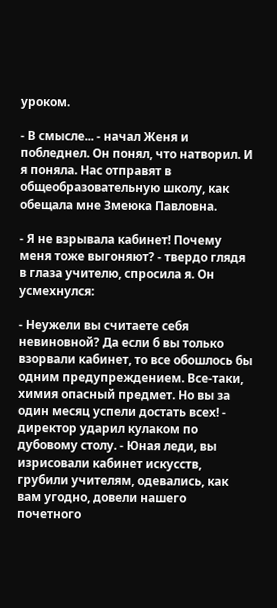уроком.

- В смысле... - начал Женя и побледнел. Он понял, что натворил. И я поняла. Нас отправят в общеобразовательную школу, как обещала мне Змеюка Павловна.

- Я не взрывала кабинет! Почему меня тоже выгоняют? - твердо глядя в глаза учителю, спросила я. Он усмехнулся:

- Неужели вы считаете себя невиновной? Да если б вы только взорвали кабинет, то все обошлось бы одним предупреждением. Все-таки, химия опасный предмет. Но вы за один месяц успели достать всех! - директор ударил кулаком по дубовому столу. - Юная леди, вы изрисовали кабинет искусств, грубили учителям, одевались, как вам угодно, довели нашего почетного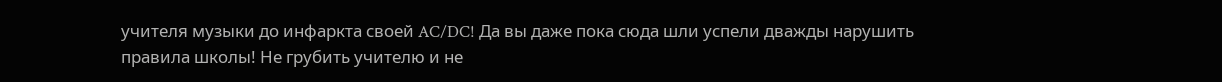учителя музыки до инфаркта своей AC/DC! Да вы даже пока сюда шли успели дважды нарушить правила школы! Не грубить учителю и не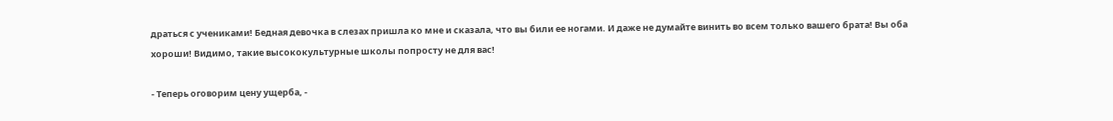драться с учениками! Бедная девочка в слезах пришла ко мне и сказала, что вы били ее ногами. И даже не думайте винить во всем только вашего брата! Вы оба хороши! Видимо, такие высококультурные школы попросту не для вас!

- Теперь оговорим цену ущерба, -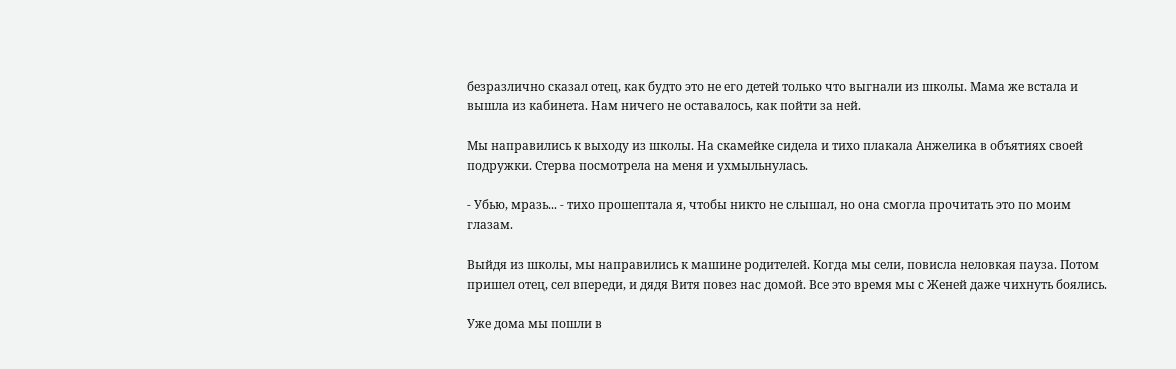безразлично сказал отец, как будто это не его детей только что выгнали из школы. Мама же встала и вышла из кабинета. Нам ничего не оставалось, как пойти за ней.

Мы направились к выходу из школы. На скамейке сидела и тихо плакала Анжелика в объятиях своей подружки. Стерва посмотрела на меня и ухмыльнулась.

- Убью, мразь... - тихо прошептала я, чтобы никто не слышал, но она смогла прочитать это по моим глазам.

Выйдя из школы, мы направились к машине родителей. Когда мы сели, повисла неловкая пауза. Потом пришел отец, сел впереди, и дядя Витя повез нас домой. Все это время мы с Женей даже чихнуть боялись.

Уже дома мы пошли в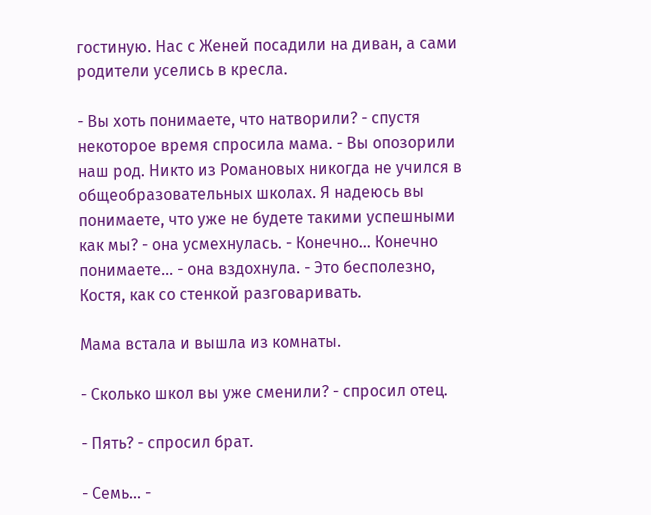гостиную. Нас с Женей посадили на диван, а сами родители уселись в кресла.

- Вы хоть понимаете, что натворили? - спустя некоторое время спросила мама. - Вы опозорили наш род. Никто из Романовых никогда не учился в общеобразовательных школах. Я надеюсь вы понимаете, что уже не будете такими успешными как мы? - она усмехнулась. - Конечно... Конечно понимаете... - она вздохнула. - Это бесполезно, Костя, как со стенкой разговаривать.

Мама встала и вышла из комнаты.

- Сколько школ вы уже сменили? - спросил отец.

- Пять? - спросил брат.

- Семь... -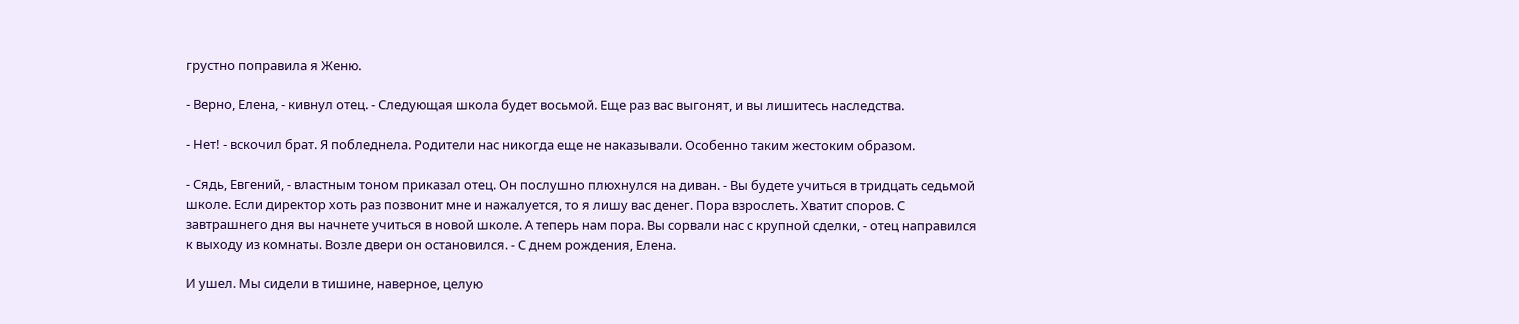грустно поправила я Женю.

- Верно, Елена, - кивнул отец. - Следующая школа будет восьмой. Еще раз вас выгонят, и вы лишитесь наследства.

- Нет! - вскочил брат. Я побледнела. Родители нас никогда еще не наказывали. Особенно таким жестоким образом.

- Сядь, Евгений, - властным тоном приказал отец. Он послушно плюхнулся на диван. - Вы будете учиться в тридцать седьмой школе. Если директор хоть раз позвонит мне и нажалуется, то я лишу вас денег. Пора взрослеть. Хватит споров. С завтрашнего дня вы начнете учиться в новой школе. А теперь нам пора. Вы сорвали нас с крупной сделки, - отец направился к выходу из комнаты. Возле двери он остановился. - С днем рождения, Елена.

И ушел. Мы сидели в тишине, наверное, целую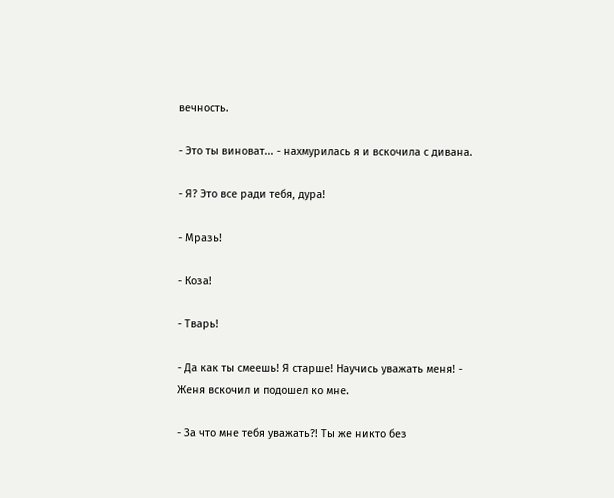вечность.

- Это ты виноват... - нахмурилась я и вскочила с дивана.

- Я? Это все ради тебя, дура!

- Мразь!

- Коза!

- Тварь!

- Да как ты смеешь! Я старше! Научись уважать меня! - Женя вскочил и подошел ко мне.

- За что мне тебя уважать?! Ты же никто без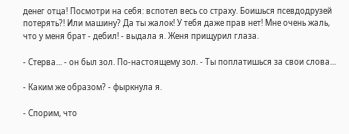денег отца! Посмотри на себя: вспотел весь со страху. Боишься псевдодрузей потерять?! Или машину? Да ты жалок! У тебя даже прав нет! Мне очень жаль, что у меня брат - дебил! - выдала я. Женя прищурил глаза.

- Стерва... - он был зол. По-настоящему зол. - Ты поплатишься за свои слова...

- Каким же образом? - фыркнула я.

- Спорим, что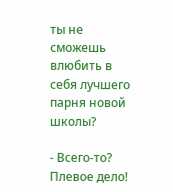ты не сможешь влюбить в себя лучшего парня новой школы?

- Всего-то? Плевое дело!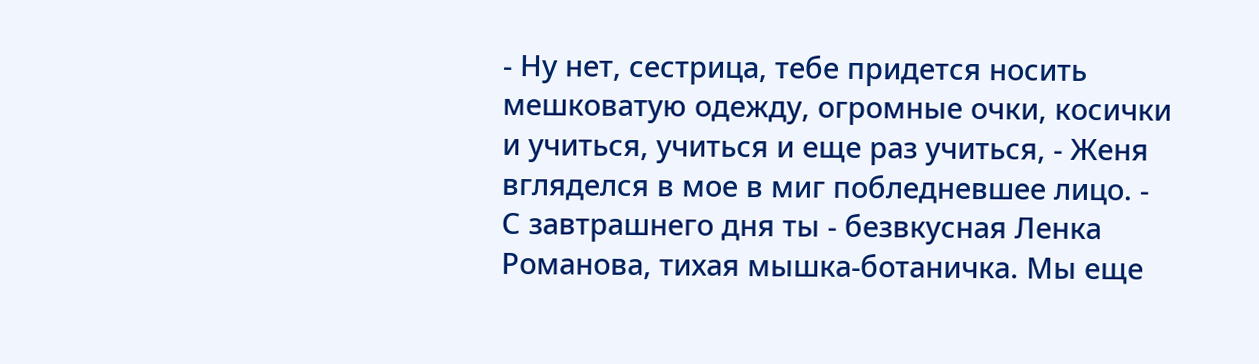- Ну нет, сестрица, тебе придется носить мешковатую одежду, огромные очки, косички и учиться, учиться и еще раз учиться, - Женя вгляделся в мое в миг побледневшее лицо. - С завтрашнего дня ты - безвкусная Ленка Романова, тихая мышка-ботаничка. Мы еще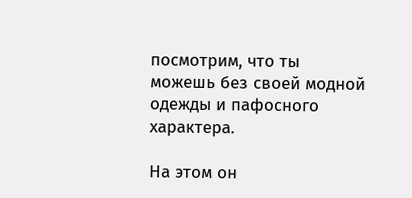посмотрим, что ты можешь без своей модной одежды и пафосного характера.

На этом он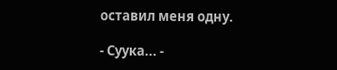оставил меня одну.

- Суука... -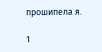прошипела я.

1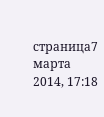страница7 марта 2014, 17:18